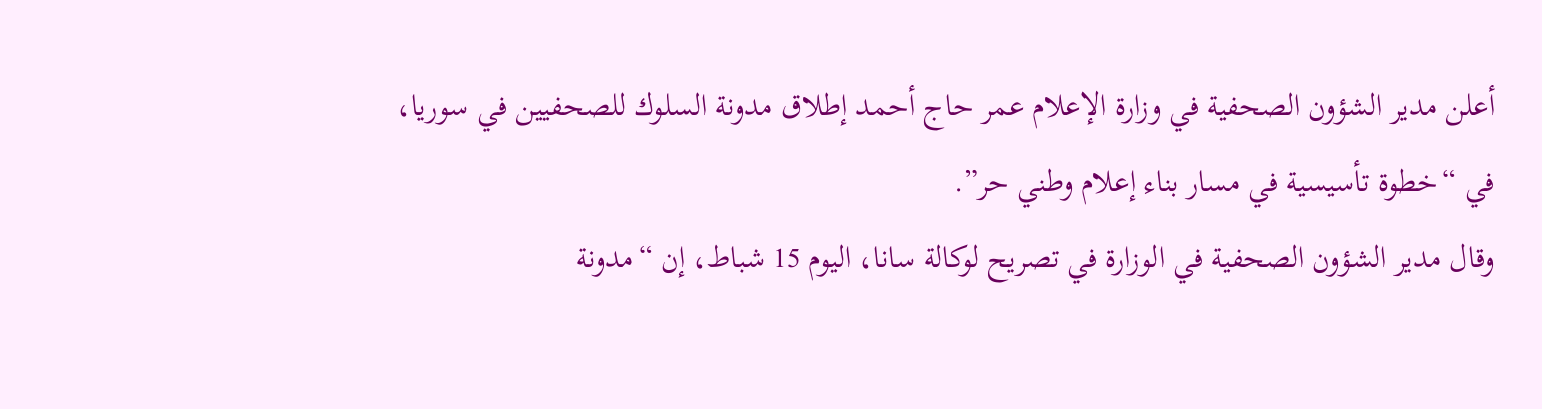أعلن مدير الشؤون الصحفية في وزارة الإعلام عمر حاج أحمد إطلاق مدونة السلوك للصحفيين في سوريا، في “خطوة تأسيسية في مسار بناء إعلام وطني حر”.
وقال مدير الشؤون الصحفية في الوزارة في تصريح لوكالة سانا، اليوم 15 شباط، إن “مدونة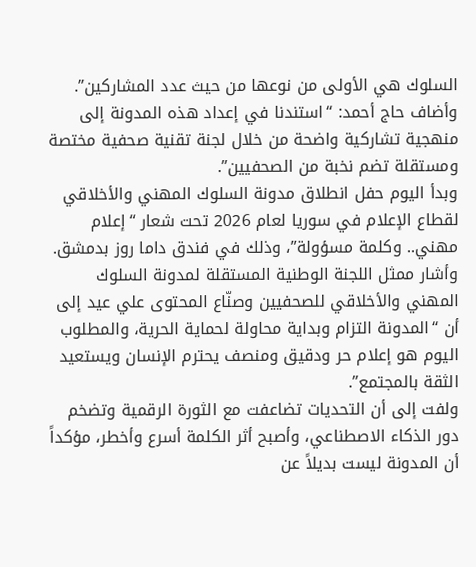السلوك هي الأولى من نوعها من حيث عدد المشاركين”.
وأضاف حاج أحمد: “استندنا في إعداد هذه المدونة إلى منهجية تشاركية واضحة من خلال لجنة تقنية صحفية مختصة ومستقلة تضم نخبة من الصحفيين”.
وبدأ اليوم حفل انطلاق مدونة السلوك المهني والأخلاقي لقطاع الإعلام في سوريا لعام 2026 تحت شعار “إعلام مهني.. وكلمة مسؤولة”، وذلك في فندق داما روز بدمشق.
وأشار ممثل اللجنة الوطنية المستقلة لمدونة السلوك المهني والأخلاقي للصحفيين وصنّاع المحتوى علي عيد إلى أن “المدونة التزام وبداية محاولة لحماية الحرية، والمطلوب اليوم هو إعلام حر ودقيق ومنصف يحترم الإنسان ويستعيد الثقة بالمجتمع”.
ولفت إلى أن التحديات تضاعفت مع الثورة الرقمية وتضخم دور الذكاء الاصطناعي، وأصبح أثر الكلمة أسرع وأخطر، مؤكداً أن المدونة ليست بديلاً عن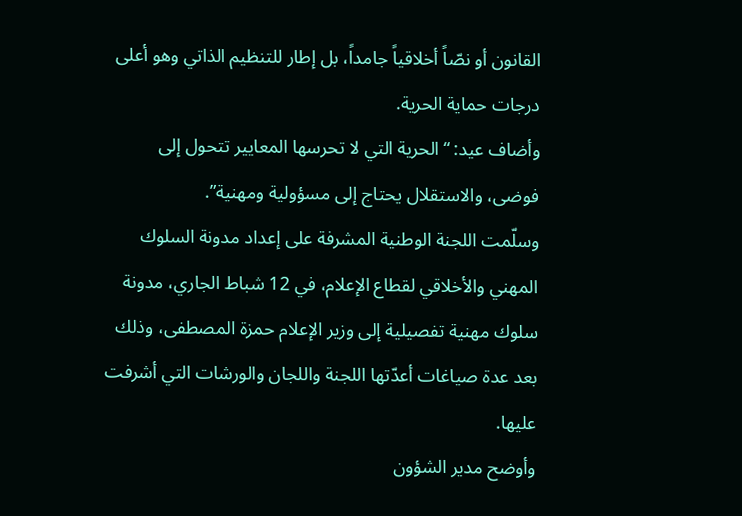القانون أو نصّاً أخلاقياً جامداً، بل إطار للتنظيم الذاتي وهو أعلى درجات حماية الحرية.
وأضاف عيد: “الحرية التي لا تحرسها المعايير تتحول إلى فوضى، والاستقلال يحتاج إلى مسؤولية ومهنية”.
وسلّمت اللجنة الوطنية المشرفة على إعداد مدونة السلوك المهني والأخلاقي لقطاع الإعلام، في 12 شباط الجاري، مدونة سلوك مهنية تفصيلية إلى وزير الإعلام حمزة المصطفى، وذلك بعد عدة صياغات أعدّتها اللجنة واللجان والورشات التي أشرفت عليها.
وأوضح مدير الشؤون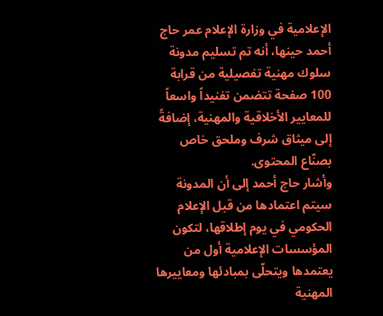الإعلامية في وزارة الإعلام عمر حاج أحمد حينها، أنه تم تسليم مدونة سلوك مهنية تفصيلية من قرابة 100 صفحة تتضمن تفنيداً واسعاً للمعايير الأخلاقية والمهنية، إضافةً إلى ميثاق شرف وملحق خاص بصنّاع المحتوى.
وأشار حاج أحمد إلى أن المدونة سيتم اعتمادها من قبل الإعلام الحكومي في يوم إطلاقها، لتكون المؤسسات الإعلامية أول من يعتمدها ويتحلّى بمبادئها ومعاييرها المهنية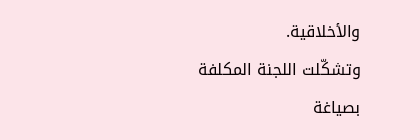والأخلاقية.
وتشكّلت اللجنة المكلفة بصياغة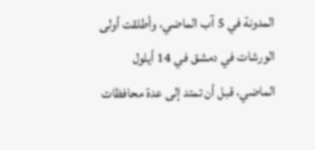المدونة في 5 آب الماضي، وأطلقت أولى الورشات في دمشق في 14 أيلول الماضي، قبل أن تمتد إلى عدة محافظات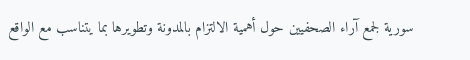سورية لجمع آراء الصحفيين حول أهمية الالتزام بالمدونة وتطويرها بما يتناسب مع الواقع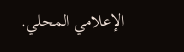الإعلامي المحلي.